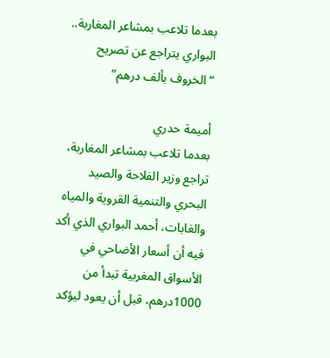بعدما تلاعب بمشاعر المغاربة.. البواري يتراجع عن تصريح “الخروف بألف درهم”

أميمة حدري
بعدما تلاعب بمشاعر المغاربة، تراجع وزير الفلاحة والصيد البحري والتنمية القروية والمياه والغابات، أحمد البواري الذي أكد فيه أن أسعار الأضاحي في الأسواق المغربية تبدأ من 1000درهم، قبل أن يعود ليؤكد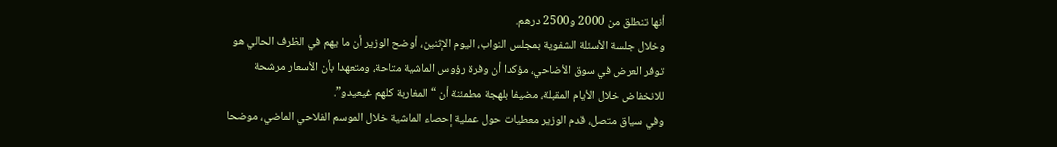أنها تنطلق من 2000 و2500 درهم.
وخلال جلسة الأسئلة الشفوية بمجلس النواب، اليوم الإثنين، أوضح الوزير أن ما يهم في الظرف الحالي هو توفر العرض في سوق الأضاحي، مؤكدا أن وفرة رؤوس الماشية متاحة، ومتعهدا بأن الأسعار مرشحة للانخفاض خلال الأيام المقبلة، مضيفا بلهجة مطمئنة أن “المغاربة كلهم غيعيدو”.
وفي سياق متصل، قدم الوزير معطيات حول عملية إحصاء الماشية خلال الموسم الفلاحي الماضي، موضحا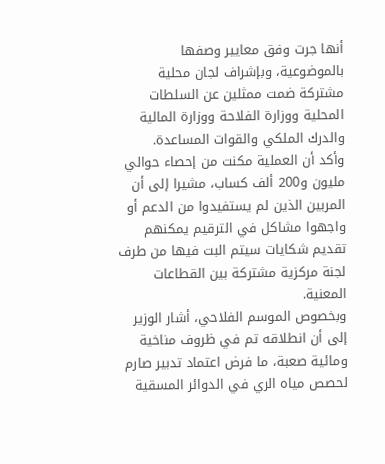أنها جرت وفق معايير وصفها بالموضوعية، وبإشراف لجان محلية مشتركة ضمت ممثلين عن السلطات المحلية ووزارة الفلاحة ووزارة المالية والدرك الملكي والقوات المساعدة.
وأكد أن العملية مكنت من إحصاء حوالي مليون و200 ألف كساب، مشيرا إلى أن المربين الذين لم يستفيدوا من الدعم أو واجهوا مشاكل في الترقيم يمكنهم تقديم شكايات سيتم البت فيها من طرف لجنة مركزية مشتركة بين القطاعات المعنية.
وبخصوص الموسم الفلاحي، أشار الوزير إلى أن انطلاقه تم في ظروف مناخية ومائية صعبة، ما فرض اعتماد تدبير صارم لحصص مياه الري في الدوائر المسقية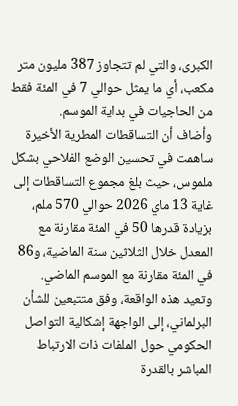الكبرى، والتي لم تتجاوز 387 مليون متر مكعب، أي ما يمثل حوالي 7 في المئة فقط من الحاجيات في بداية الموسم.
وأضاف أن التساقطات المطرية الأخيرة ساهمت في تحسين الوضع الفلاحي بشكل ملموس، حيث بلغ مجموع التساقطات إلى غاية 13 ماي 2026 حوالي 570 ملم، بزيادة قدرها 50 في المئة مقارنة مع المعدل خلال الثلاثين سنة الماضية، و86 في المئة مقارنة مع الموسم الماضي.
وتعيد هذه الواقعة، وفق متتبعين للشأن البرلماني، إلى الواجهة إشكالية التواصل الحكومي حول الملفات ذات الارتباط المباشر بالقدرة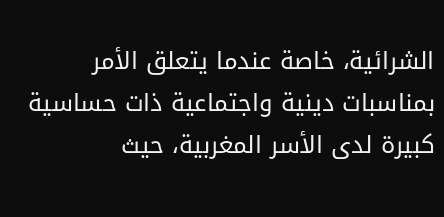الشرائية، خاصة عندما يتعلق الأمر بمناسبات دينية واجتماعية ذات حساسية كبيرة لدى الأسر المغربية، حيث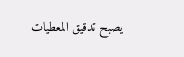يصبح تدقيق المعطيات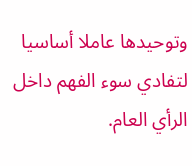وتوحيدها عاملا أساسيا لتفادي سوء الفهم داخل الرأي العام.